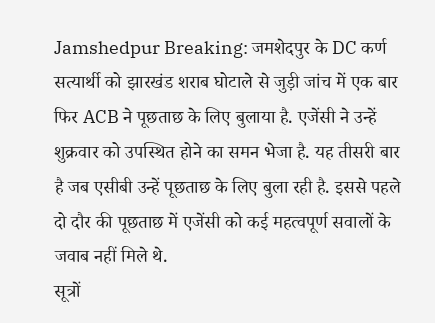Jamshedpur Breaking: जमशेदपुर के DC कर्ण सत्यार्थी को झारखंड शराब घोटाले से जुड़ी जांच में एक बार फिर ACB ने पूछताछ के लिए बुलाया है. एजेंसी ने उन्हें शुक्रवार को उपस्थित होने का समन भेजा है. यह तीसरी बार है जब एसीबी उन्हें पूछताछ के लिए बुला रही है. इससे पहले दो दौर की पूछताछ में एजेंसी को कई महत्वपूर्ण सवालों के जवाब नहीं मिले थे.
सूत्रों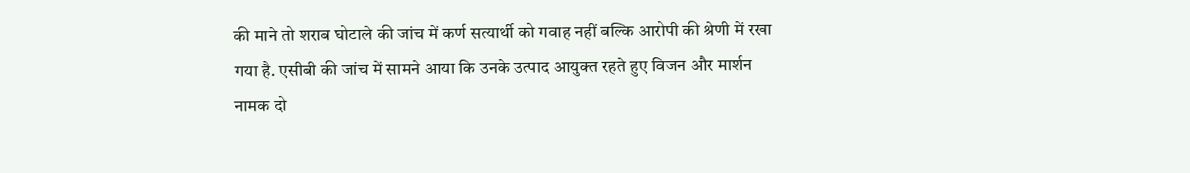की माने तो शराब घोटाले की जांच में कर्ण सत्यार्थी को गवाह नहीं बल्कि आरोपी की श्रेणी में रखा गया है. एसीबी की जांच में सामने आया कि उनके उत्पाद आयुक्त रहते हुए विजन और मार्शन नामक दो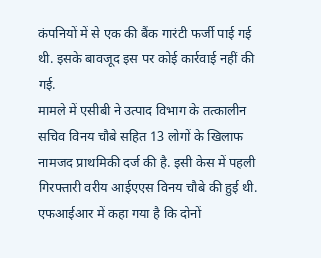कंपनियों में से एक की बैंक गारंटी फर्जी पाई गई थी. इसके बावजूद इस पर कोई कार्रवाई नहीं की गई.
मामले में एसीबी ने उत्पाद विभाग के तत्कालीन सचिव विनय चौबे सहित 13 लोगों के खिलाफ नामजद प्राथमिकी दर्ज की है. इसी केस में पहली गिरफ्तारी वरीय आईएएस विनय चौबे की हुई थी. एफआईआर में कहा गया है कि दोनों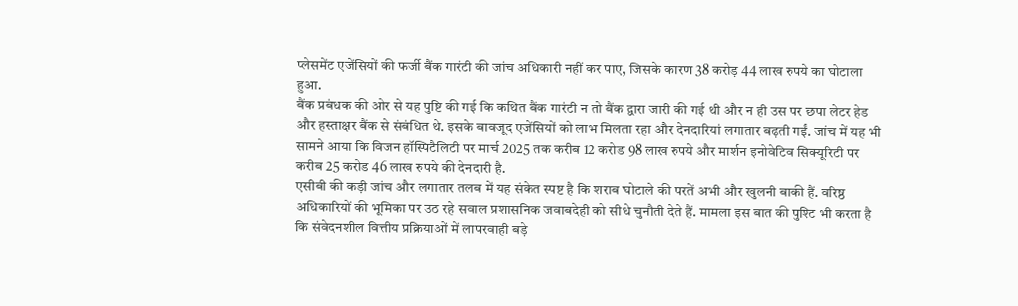प्लेसमेंट एजेंसियों की फर्जी बैंक गारंटी की जांच अधिकारी नहीं कर पाए, जिसके कारण 38 करोड़ 44 लाख रुपये का घोटाला हुआ.
बैंक प्रबंधक की ओर से यह पुष्टि की गई कि कथित बैंक गारंटी न तो बैंक द्वारा जारी की गई थी और न ही उस पर छपा लेटर हेड और हस्ताक्षर बैंक से संबंधित थे. इसके बावजूद एजेंसियों को लाभ मिलता रहा और देनदारियां लगातार बढ़ती गईं. जांच में यह भी सामने आया कि विजन हॉस्पिटैलिटी पर मार्च 2025 तक करीब 12 करोड 98 लाख रुपये और मार्शन इनोवेटिव सिक्यूरिटी पर करीब 25 करोड 46 लाख रुपये की देनदारी है.
एसीबी की कड़ी जांच और लगातार तलब में यह संकेत स्पष्ट है कि शराब घोटाले की परतें अभी और खुलनी बाकी हैं. वरिष्ठ अधिकारियों की भूमिका पर उठ रहे सवाल प्रशासनिक जवाबदेही को सीधे चुनौती देते हैं. मामला इस बात की पुश्टि भी करता है कि संवेदनशील वित्तीय प्रक्रियाओं में लापरवाही बड़े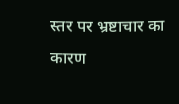स्तर पर भ्रष्टाचार का कारण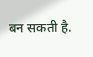बन सकती है.